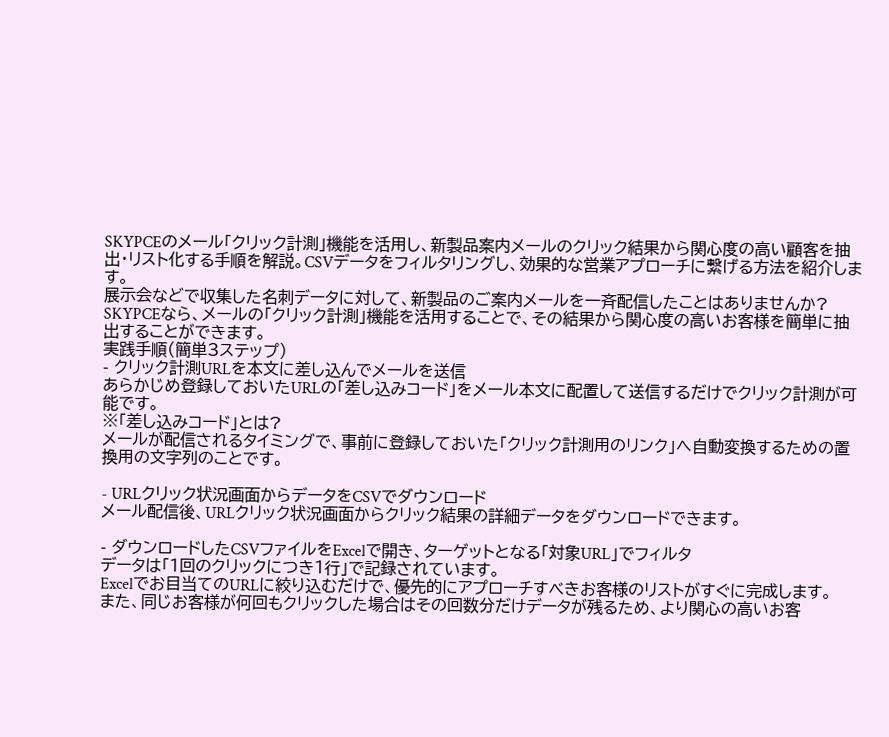SKYPCEのメール「クリック計測」機能を活用し、新製品案内メールのクリック結果から関心度の高い顧客を抽出・リスト化する手順を解説。CSVデータをフィルタリングし、効果的な営業アプローチに繋げる方法を紹介します。
展示会などで収集した名刺データに対して、新製品のご案内メールを一斉配信したことはありませんか?
SKYPCEなら、メールの「クリック計測」機能を活用することで、その結果から関心度の高いお客様を簡単に抽出することができます。
実践手順(簡単3ステップ)
- クリック計測URLを本文に差し込んでメールを送信
あらかじめ登録しておいたURLの「差し込みコード」をメール本文に配置して送信するだけでクリック計測が可能です。
※「差し込みコード」とは?
メールが配信されるタイミングで、事前に登録しておいた「クリック計測用のリンク」へ自動変換するための置換用の文字列のことです。

- URLクリック状況画面からデータをCSVでダウンロード
メール配信後、URLクリック状況画面からクリック結果の詳細データをダウンロードできます。

- ダウンロードしたCSVファイルをExcelで開き、ターゲットとなる「対象URL」でフィルタ
データは「1回のクリックにつき1行」で記録されています。
Excelでお目当てのURLに絞り込むだけで、優先的にアプローチすべきお客様のリストがすぐに完成します。
また、同じお客様が何回もクリックした場合はその回数分だけデータが残るため、より関心の高いお客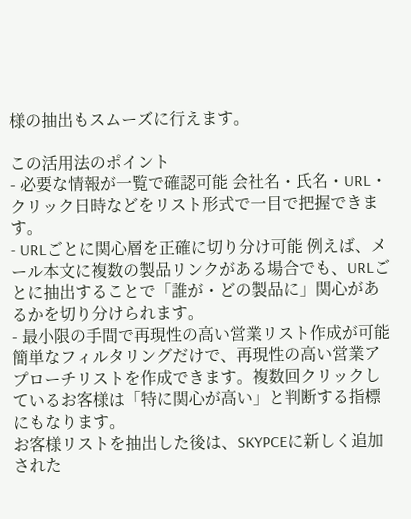様の抽出もスムーズに行えます。

この活用法のポイント
- 必要な情報が一覧で確認可能 会社名・氏名・URL・クリック日時などをリスト形式で一目で把握できます。
- URLごとに関心層を正確に切り分け可能 例えば、メール本文に複数の製品リンクがある場合でも、URLごとに抽出することで「誰が・どの製品に」関心があるかを切り分けられます。
- 最小限の手間で再現性の高い営業リスト作成が可能 簡単なフィルタリングだけで、再現性の高い営業アプローチリストを作成できます。複数回クリックしているお客様は「特に関心が高い」と判断する指標にもなります。
お客様リストを抽出した後は、SKYPCEに新しく追加された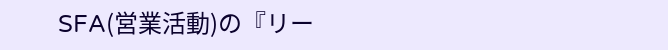SFA(営業活動)の『リー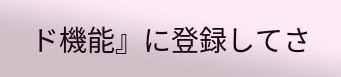ド機能』に登録してさ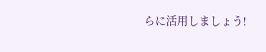らに活用しましょう!